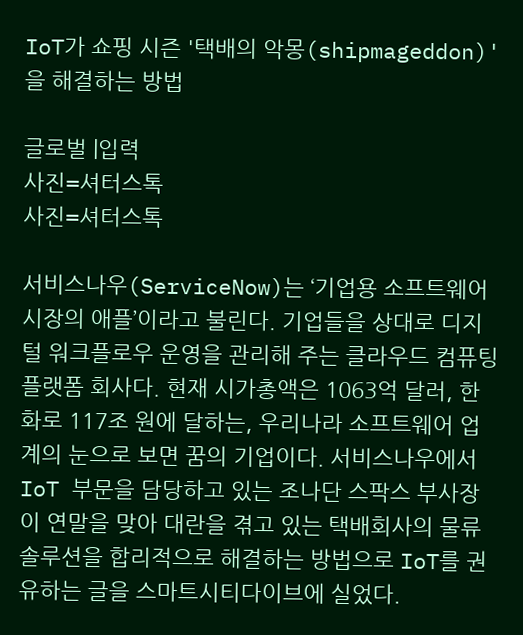IoT가 쇼핑 시즌 '택배의 악몽(shipmageddon)'을 해결하는 방법

글로벌 |입력
사진=셔터스톡
사진=셔터스톡

서비스나우(ServiceNow)는 ‘기업용 소프트웨어 시장의 애플’이라고 불린다. 기업들을 상대로 디지털 워크플로우 운영을 관리해 주는 클라우드 컴퓨팅 플랫폼 회사다. 현재 시가총액은 1063억 달러, 한화로 117조 원에 달하는, 우리나라 소프트웨어 업계의 눈으로 보면 꿈의 기업이다. 서비스나우에서 IoT 부문을 담당하고 있는 조나단 스팍스 부사장이 연말을 맞아 대란을 겪고 있는 택배회사의 물류 솔루션을 합리적으로 해결하는 방법으로 IoT를 권유하는 글을 스마트시티다이브에 실었다.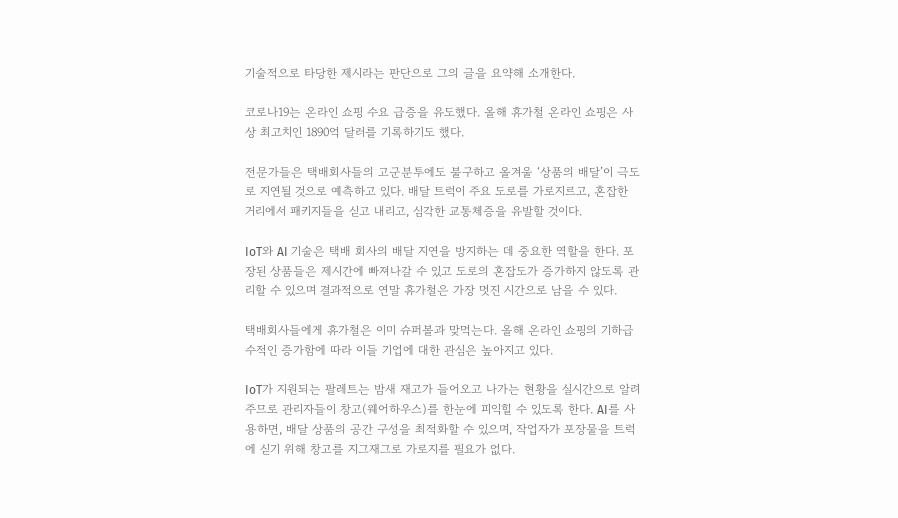기술적으로 타당한 제시라는 판단으로 그의 글을 요약해 소개한다.

코로나19는 온라인 쇼핑 수요 급증을 유도했다. 올해 휴가철 온라인 쇼핑은 사상 최고치인 1890억 달러를 기록하기도 했다.

전문가들은 택배회사들의 고군분투에도 불구하고 올겨울 ‘상품의 배달’이 극도로 지연될 것으로 예측하고 있다. 배달 트럭이 주요 도로를 가로지르고, 혼잡한 거리에서 패키지들을 싣고 내리고, 심각한 교통체증을 유발할 것이다.

IoT와 AI 기술은 택배 회사의 배달 지연을 방지하는 데 중요한 역할을 한다. 포장된 상품들은 제시간에 빠져나갈 수 있고 도로의 혼잡도가 증가하지 않도록 관리할 수 있으며 결과적으로 연말 휴가철은 가장 멋진 시간으로 남을 수 있다.

택배회사들에게 휴가철은 이미 슈퍼볼과 맞먹는다. 올해 온라인 쇼핑의 기하급수적인 증가함에 따라 이들 기업에 대한 관심은 높아지고 있다.

IoT가 지원되는 팔레트는 밤새 재고가 들어오고 나가는 현황을 실시간으로 알려주므로 관리자들이 창고(웨어하우스)를 한눈에 피익힐 수 있도록 한다. AI를 사용하면, 배달 상품의 공간 구성을 최적화할 수 있으며, 작업자가 포장물을 트럭에 싣기 위해 창고를 지그재그로 가로지를 필요가 없다.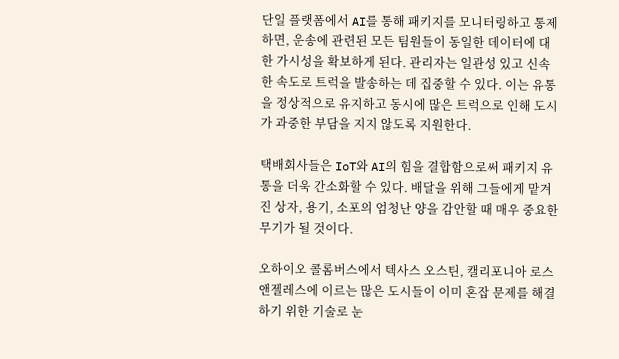단일 플랫폼에서 AI를 통해 패키지를 모니터링하고 통제하면, 운송에 관련된 모든 팀원들이 동일한 데이터에 대한 가시성을 확보하게 된다. 관리자는 일관성 있고 신속한 속도로 트럭을 발송하는 데 집중할 수 있다. 이는 유통을 정상적으로 유지하고 동시에 많은 트럭으로 인해 도시가 과중한 부담을 지지 않도록 지원한다.

택배회사들은 IoT와 AI의 힘을 결합함으로써 패키지 유통을 더욱 간소화할 수 있다. 배달을 위해 그들에게 맡겨진 상자, 용기, 소포의 엄청난 양을 감안할 때 매우 중요한 무기가 될 것이다.

오하이오 콜롬버스에서 텍사스 오스틴, 캘리포니아 로스앤젤레스에 이르는 많은 도시들이 이미 혼잡 문제를 해결하기 위한 기술로 눈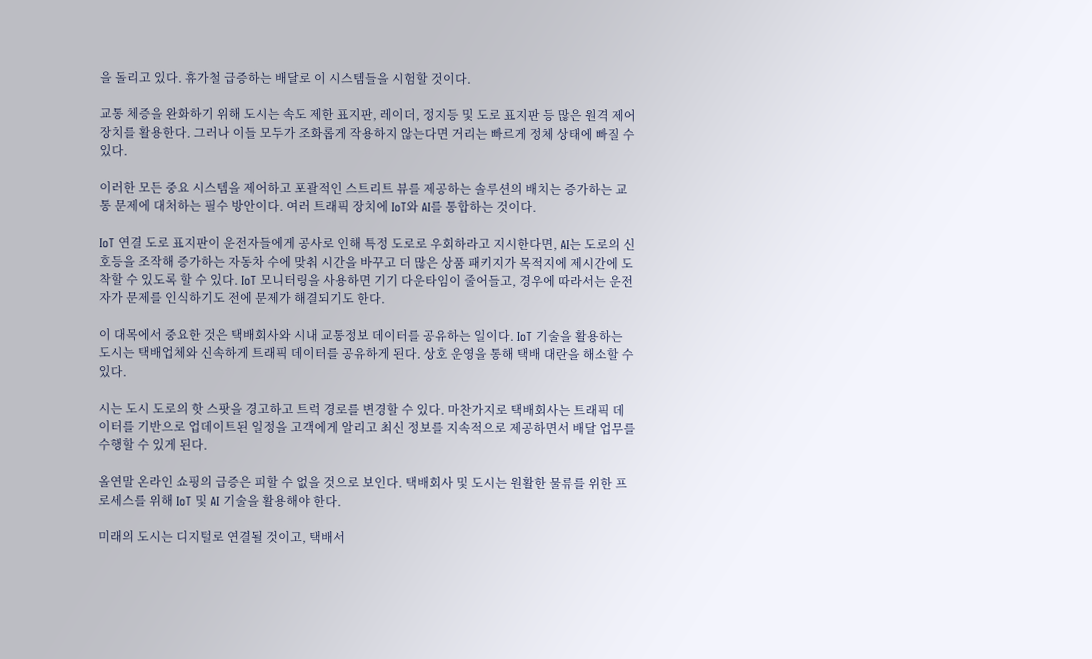을 돌리고 있다. 휴가철 급증하는 배달로 이 시스템들을 시험할 것이다.

교통 체증을 완화하기 위해 도시는 속도 제한 표지판, 레이더, 정지등 및 도로 표지판 등 많은 원격 제어 장치를 활용한다. 그러나 이들 모두가 조화롭게 작용하지 않는다면 거리는 빠르게 정체 상태에 빠질 수 있다.

이러한 모든 중요 시스템을 제어하고 포괄적인 스트리트 뷰를 제공하는 솔루션의 배치는 증가하는 교통 문제에 대처하는 필수 방안이다. 여러 트래픽 장치에 IoT와 AI를 통합하는 것이다.

IoT 연결 도로 표지판이 운전자들에게 공사로 인해 특정 도로로 우회하라고 지시한다면, AI는 도로의 신호등을 조작해 증가하는 자동차 수에 맞춰 시간을 바꾸고 더 많은 상품 패키지가 목적지에 제시간에 도착할 수 있도록 할 수 있다. IoT 모니터링을 사용하면 기기 다운타임이 줄어들고, 경우에 따라서는 운전자가 문제를 인식하기도 전에 문제가 해결되기도 한다.

이 대목에서 중요한 것은 택배회사와 시내 교통정보 데이터를 공유하는 일이다. IoT 기술을 활용하는 도시는 택배업체와 신속하게 트래픽 데이터를 공유하게 된다. 상호 운영을 통해 택배 대란을 해소할 수 있다.

시는 도시 도로의 핫 스팟을 경고하고 트럭 경로를 변경할 수 있다. 마찬가지로 택배회사는 트래픽 데이터를 기반으로 업데이트된 일정을 고객에게 알리고 최신 정보를 지속적으로 제공하면서 배달 업무를 수행할 수 있게 된다.

올연말 온라인 쇼핑의 급증은 피할 수 없을 것으로 보인다. 택배회사 및 도시는 원활한 물류를 위한 프로세스를 위해 IoT 및 AI 기술을 활용해야 한다.

미래의 도시는 디지털로 연결될 것이고, 택배서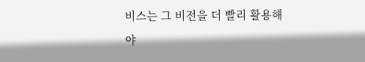비스는 그 비전을 더 빨리 활용해야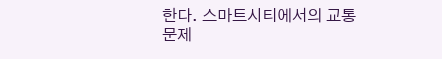한다. 스마트시티에서의 교통 문제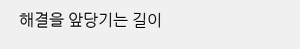해결을 앞당기는 길이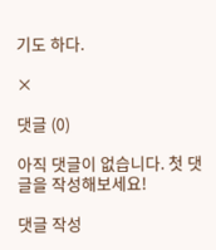기도 하다.

×

댓글 (0)

아직 댓글이 없습니다. 첫 댓글을 작성해보세요!

댓글 작성